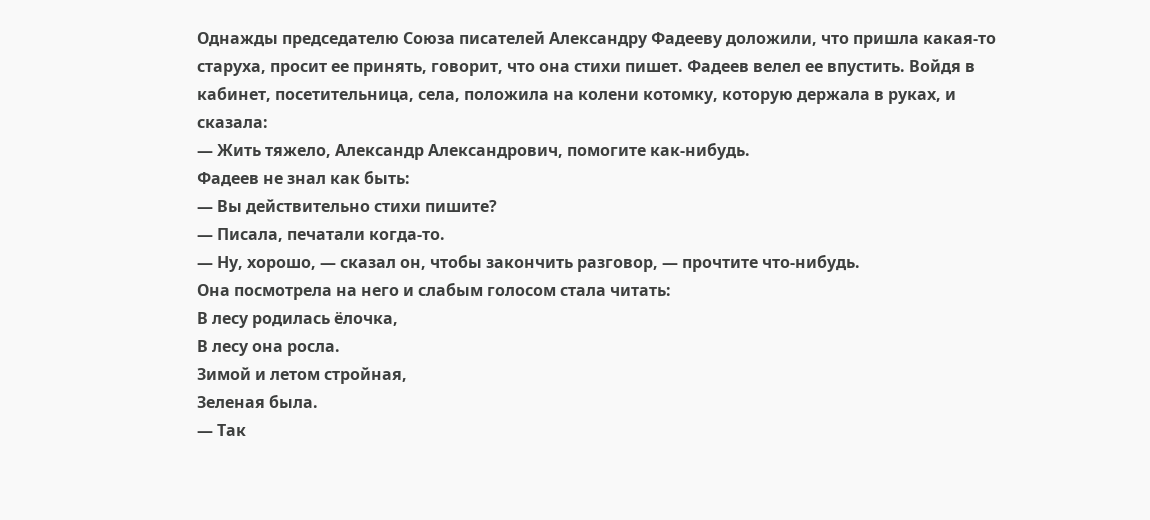Однажды председателю Союза писателей Александру Фадееву доложили, что пришла какая-то старуха, просит ее принять, говорит, что она стихи пишет. Фадеев велел ее впустить. Войдя в кабинет, посетительница, села, положила на колени котомку, которую держала в руках, и сказала:
— Жить тяжело, Александр Александрович, помогите как-нибудь.
Фадеев не знал как быть:
— Вы действительно стихи пишите?
— Писала, печатали когда-то.
— Ну, хорошо, — сказал он, чтобы закончить разговор, — прочтите что-нибудь.
Она посмотрела на него и слабым голосом стала читать:
В лесу родилась ёлочка,
В лесу она росла.
Зимой и летом стройная,
Зеленая была.
— Так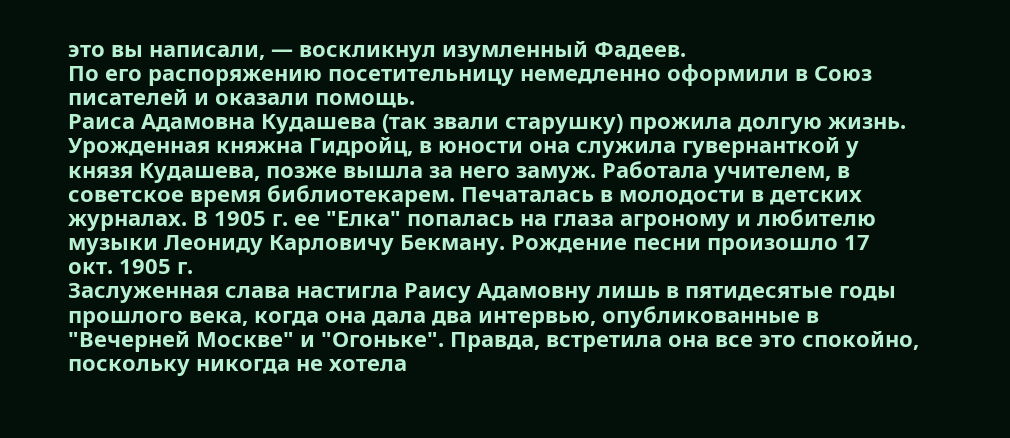это вы написали, — воскликнул изумленный Фадеев.
По его распоряжению посетительницу немедленно оформили в Союз писателей и оказали помощь.
Раиса Адамовна Кудашева (так звали старушку) прожила долгую жизнь. Урожденная княжна Гидройц, в юности она служила гувернанткой у князя Кудашева, позже вышла за него замуж. Работала учителем, в советское время библиотекарем. Печаталась в молодости в детских журналах. В 1905 г. ее "Елка" попалась на глаза агроному и любителю музыки Леониду Карловичу Бекману. Рождение песни произошло 17 окт. 1905 г.
Заслуженная слава настигла Раису Адамовну лишь в пятидесятые годы прошлого века, когда она дала два интервью, опубликованные в "Вечерней Москве" и "Огоньке". Правда, встретила она все это спокойно, поскольку никогда не хотела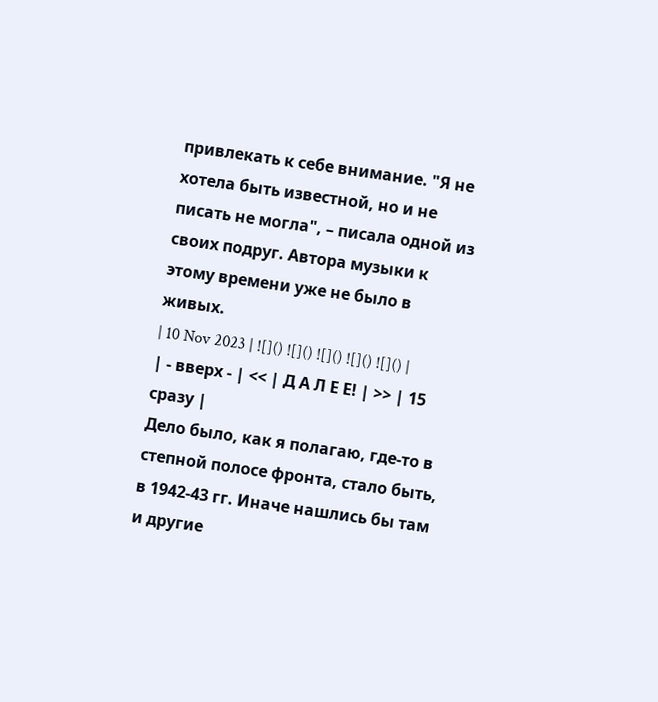привлекать к себе внимание. "Я не хотела быть известной, но и не писать не могла", – писала одной из своих подруг. Автора музыки к этому времени уже не было в живых.
| 10 Nov 2023 | ![]() ![]() ![]() ![]() ![]() |
| - вверх - | << | Д А Л Е Е! | >> | 15 сразу |
Дело было, как я полагаю, где-то в степной полосе фронта, стало быть, в 1942-43 гг. Иначе нашлись бы там и другие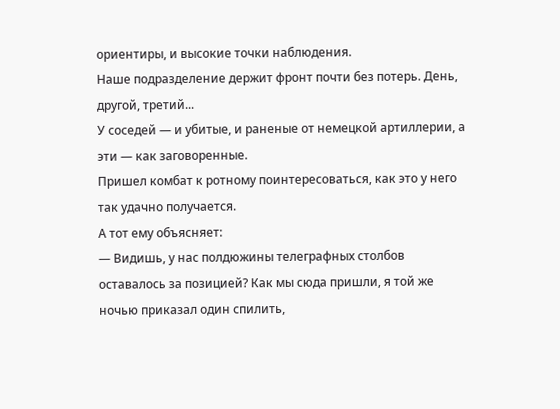ориентиры, и высокие точки наблюдения.
Наше подразделение держит фронт почти без потерь. День, другой, третий...
У соседей — и убитые, и раненые от немецкой артиллерии, а эти — как заговоренные.
Пришел комбат к ротному поинтересоваться, как это у него так удачно получается.
А тот ему объясняет:
— Видишь, у нас полдюжины телеграфных столбов оставалось за позицией? Как мы сюда пришли, я той же ночью приказал один спилить,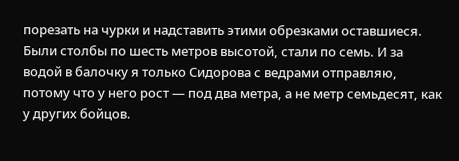порезать на чурки и надставить этими обрезками оставшиеся. Были столбы по шесть метров высотой, стали по семь. И за водой в балочку я только Сидорова с ведрами отправляю, потому что у него рост — под два метра, а не метр семьдесят, как у других бойцов.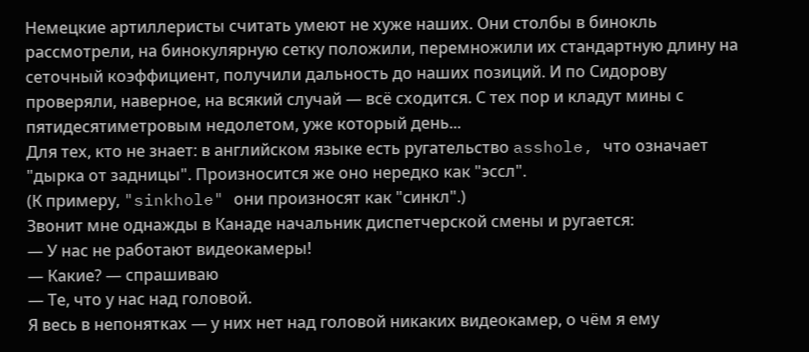Немецкие артиллеристы считать умеют не хуже наших. Они столбы в бинокль рассмотрели, на бинокулярную сетку положили, перемножили их стандартную длину на сеточный коэффициент, получили дальность до наших позиций. И по Сидорову проверяли, наверное, на всякий случай — всё сходится. С тех пор и кладут мины с пятидесятиметровым недолетом, уже который день...
Для тех, кто не знает: в английском языке есть ругательство asshole, что означает "дырка от задницы". Произносится же оно нередко как "эссл".
(К примеру, "sinkhole" они произносят как "синкл".)
Звонит мне однажды в Канаде начальник диспетчерской смены и ругается:
— У нас не работают видеокамеры!
— Какие? — спрашиваю
— Те, что у нас над головой.
Я весь в непонятках — у них нет над головой никаких видеокамер, о чём я ему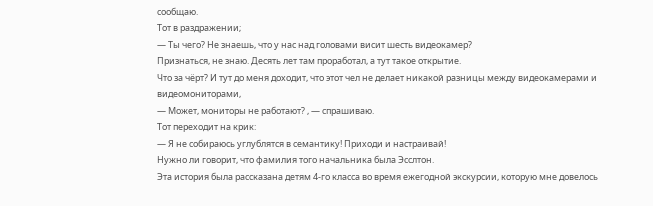сообщаю.
Тот в раздражении;
— Ты чего? Не знаешь, что у нас над головами висит шесть видеокамер?
Признаться, не знаю. Десять лет там проработал, а тут такое открытие.
Что за чёрт? И тут до меня доходит, что этот чел не делает никакой разницы между видеокамерами и видеомониторами,
— Может, мониторы не работают? , — спрашиваю.
Тот переходит на крик:
— Я не собираюсь углублятся в семантику! Приходи и настраивай!
Нужно ли говорит, что фамилия того начальника была Эсслтон.
Эта история была рассказана детям 4-го класса во время ежегодной экскурсии, которую мне довелось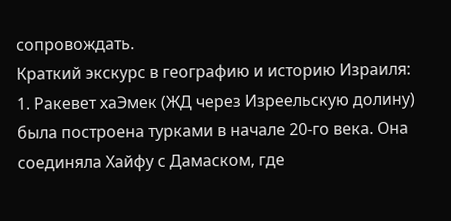сопровождать.
Краткий экскурс в географию и историю Израиля:
1. Ракевет хаЭмек (ЖД через Изреельскую долину) была построена турками в начале 20-го века. Она соединяла Хайфу с Дамаском, где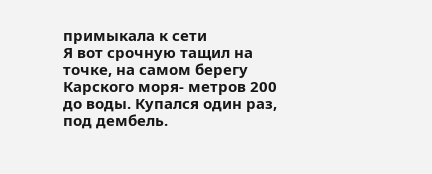примыкала к сети
Я вот срочную тащил на точке, на самом берегу Карского моря- метров 200 до воды. Купался один раз, под дембель.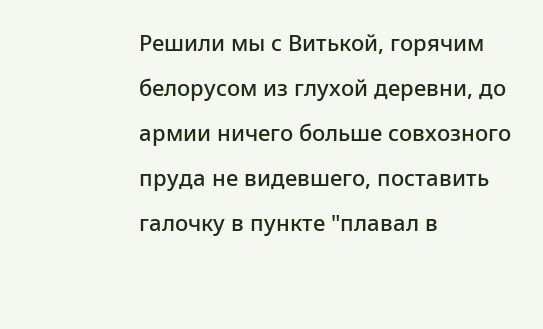Решили мы с Витькой, горячим белорусом из глухой деревни, до армии ничего больше совхозного пруда не видевшего, поставить галочку в пункте "плавал в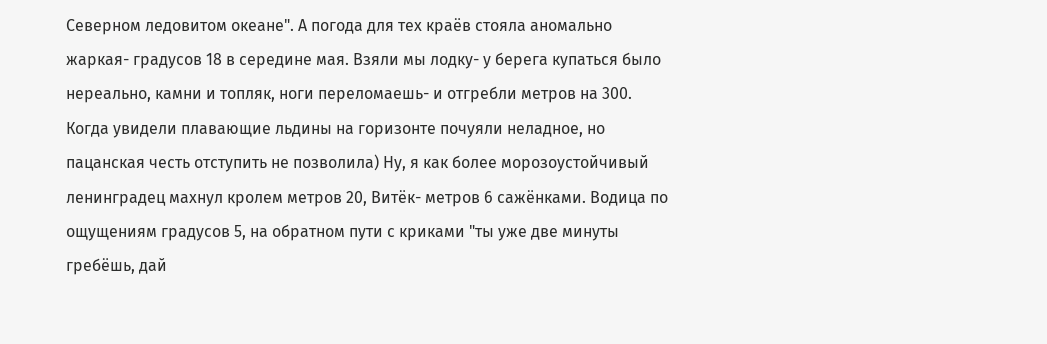Северном ледовитом океане". А погода для тех краёв стояла аномально жаркая- градусов 18 в середине мая. Взяли мы лодку- у берега купаться было нереально, камни и топляк, ноги переломаешь- и отгребли метров на 300. Когда увидели плавающие льдины на горизонте почуяли неладное, но пацанская честь отступить не позволила) Ну, я как более морозоустойчивый ленинградец махнул кролем метров 20, Витёк- метров 6 сажёнками. Водица по ощущениям градусов 5, на обратном пути с криками "ты уже две минуты гребёшь, дай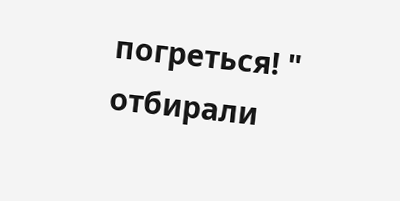погреться! " отбирали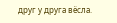друг у друга вёсла.